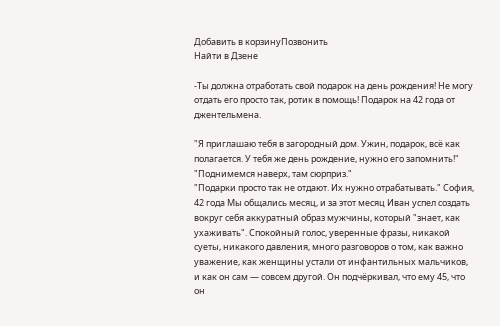Добавить в корзинуПозвонить
Найти в Дзене

-Ты должна отработать свой подарок на день рождения! Не могу отдать его просто так, ротик в помощь! Подарок на 42 года от джентельмена.

"Я приглашаю тебя в загородный дом. Ужин, подарок, всё как полагается. У тебя же день рождение, нужно его запомнить!"
"Поднимемся наверх, там сюрприз."
"Подарки просто так не отдают. Их нужно отрабатывать." София, 42 года Мы общались месяц, и за этот месяц Иван успел создать вокруг себя аккуратный образ мужчины, который "знает, как ухаживать". Спокойный голос, уверенные фразы, никакой суеты, никакого давления, много разговоров о том, как важно уважение, как женщины устали от инфантильных мальчиков, и как он сам — совсем другой. Он подчёркивал, что ему 45, что он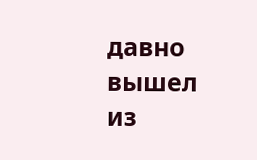давно вышел из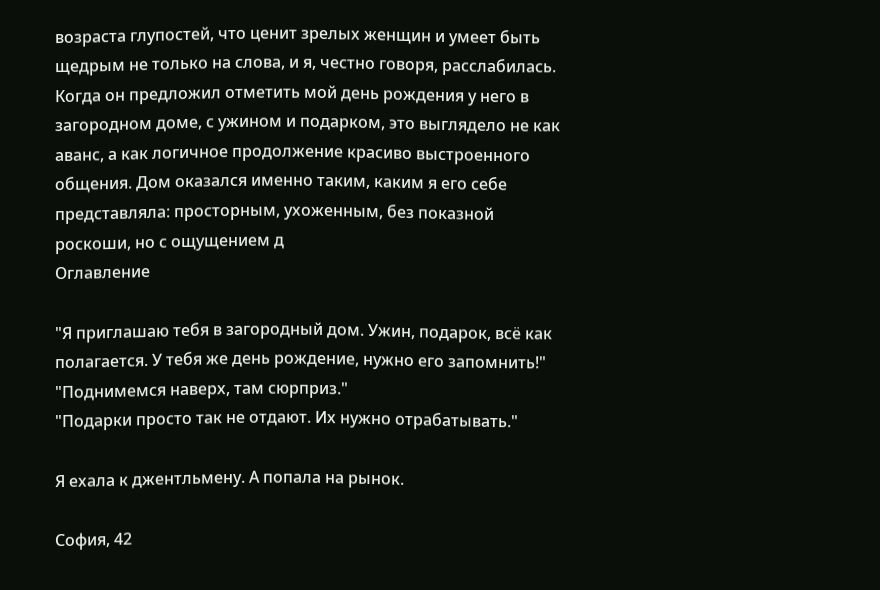возраста глупостей, что ценит зрелых женщин и умеет быть щедрым не только на слова, и я, честно говоря, расслабилась. Когда он предложил отметить мой день рождения у него в загородном доме, с ужином и подарком, это выглядело не как аванс, а как логичное продолжение красиво выстроенного общения. Дом оказался именно таким, каким я его себе представляла: просторным, ухоженным, без показной роскоши, но с ощущением д
Оглавление

"Я приглашаю тебя в загородный дом. Ужин, подарок, всё как полагается. У тебя же день рождение, нужно его запомнить!"
"Поднимемся наверх, там сюрприз."
"Подарки просто так не отдают. Их нужно отрабатывать."

Я ехала к джентльмену. А попала на рынок.

София, 42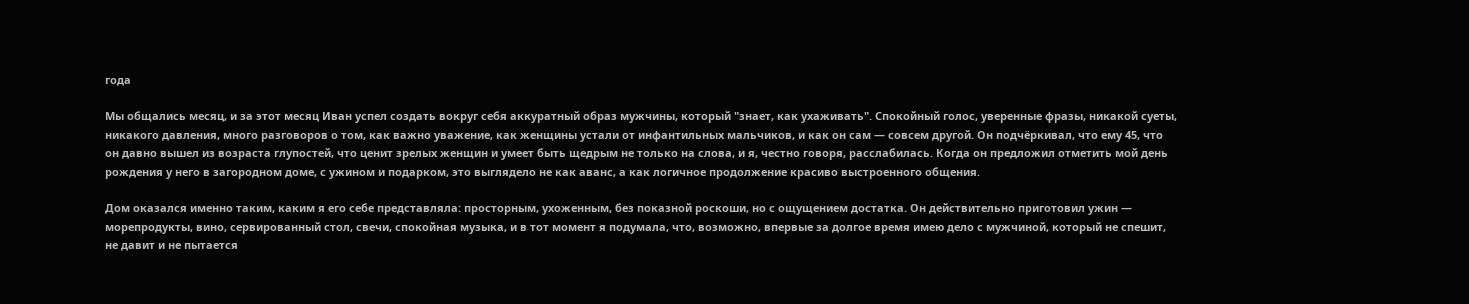года

Мы общались месяц, и за этот месяц Иван успел создать вокруг себя аккуратный образ мужчины, который "знает, как ухаживать". Спокойный голос, уверенные фразы, никакой суеты, никакого давления, много разговоров о том, как важно уважение, как женщины устали от инфантильных мальчиков, и как он сам — совсем другой. Он подчёркивал, что ему 45, что он давно вышел из возраста глупостей, что ценит зрелых женщин и умеет быть щедрым не только на слова, и я, честно говоря, расслабилась. Когда он предложил отметить мой день рождения у него в загородном доме, с ужином и подарком, это выглядело не как аванс, а как логичное продолжение красиво выстроенного общения.

Дом оказался именно таким, каким я его себе представляла: просторным, ухоженным, без показной роскоши, но с ощущением достатка. Он действительно приготовил ужин — морепродукты, вино, сервированный стол, свечи, спокойная музыка, и в тот момент я подумала, что, возможно, впервые за долгое время имею дело с мужчиной, который не спешит, не давит и не пытается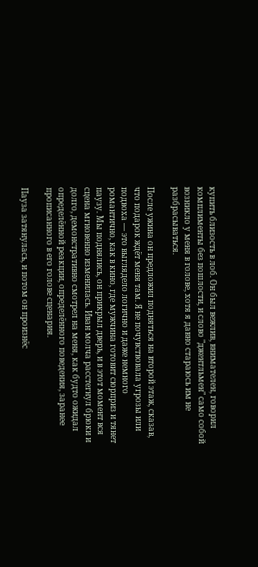купить близость в лоб. Он был вежлив, внимателен, говорил комплименты без пошлости, и слово "джентльмен" само собой возникло у меня в голове, хотя я давно стараюсь им не разбрасываться.

После ужина он предложил подняться на второй этаж, сказав, что подарок ждёт меня там. Я не почувствовала угрозы или подвоха — это выглядело логично и даже немного романтично, как в кино, где мужчина готовит сюрприз и тянет паузу. Мы поднялись, он прикрыл дверь, и в этот момент вся сцена мгновенно изменилась. Иван молча расстегнул брюки и долго, демонстративно смотрел на меня, как будто ожидал определённой реакции, определённого поведения, заранее прописанного в его голове сценария.

Пауза затянулась, и потом он произнёс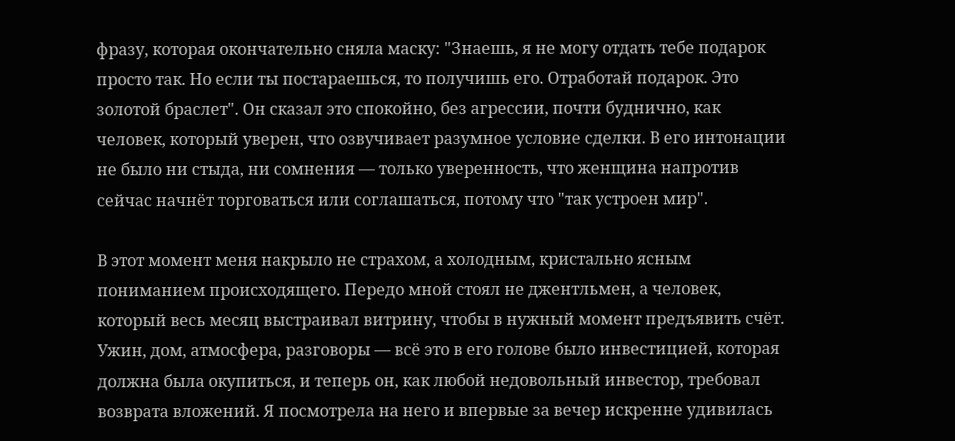фразу, которая окончательно сняла маску: "Знаешь, я не могу отдать тебе подарок просто так. Но если ты постараешься, то получишь его. Отработай подарок. Это золотой браслет". Он сказал это спокойно, без агрессии, почти буднично, как человек, который уверен, что озвучивает разумное условие сделки. В его интонации не было ни стыда, ни сомнения — только уверенность, что женщина напротив сейчас начнёт торговаться или соглашаться, потому что "так устроен мир".

В этот момент меня накрыло не страхом, а холодным, кристально ясным пониманием происходящего. Передо мной стоял не джентльмен, а человек, который весь месяц выстраивал витрину, чтобы в нужный момент предъявить счёт. Ужин, дом, атмосфера, разговоры — всё это в его голове было инвестицией, которая должна была окупиться, и теперь он, как любой недовольный инвестор, требовал возврата вложений. Я посмотрела на него и впервые за вечер искренне удивилась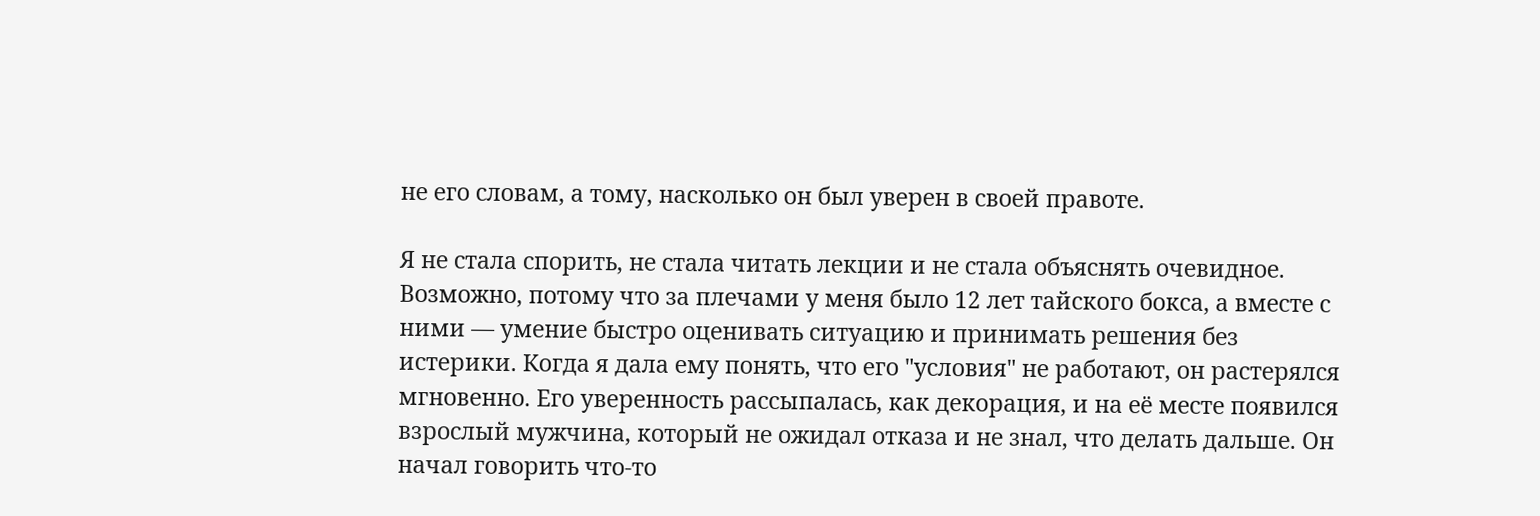не его словам, а тому, насколько он был уверен в своей правоте.

Я не стала спорить, не стала читать лекции и не стала объяснять очевидное. Возможно, потому что за плечами у меня было 12 лет тайского бокса, а вместе с ними — умение быстро оценивать ситуацию и принимать решения без истерики. Когда я дала ему понять, что его "условия" не работают, он растерялся мгновенно. Его уверенность рассыпалась, как декорация, и на её месте появился взрослый мужчина, который не ожидал отказа и не знал, что делать дальше. Он начал говорить что-то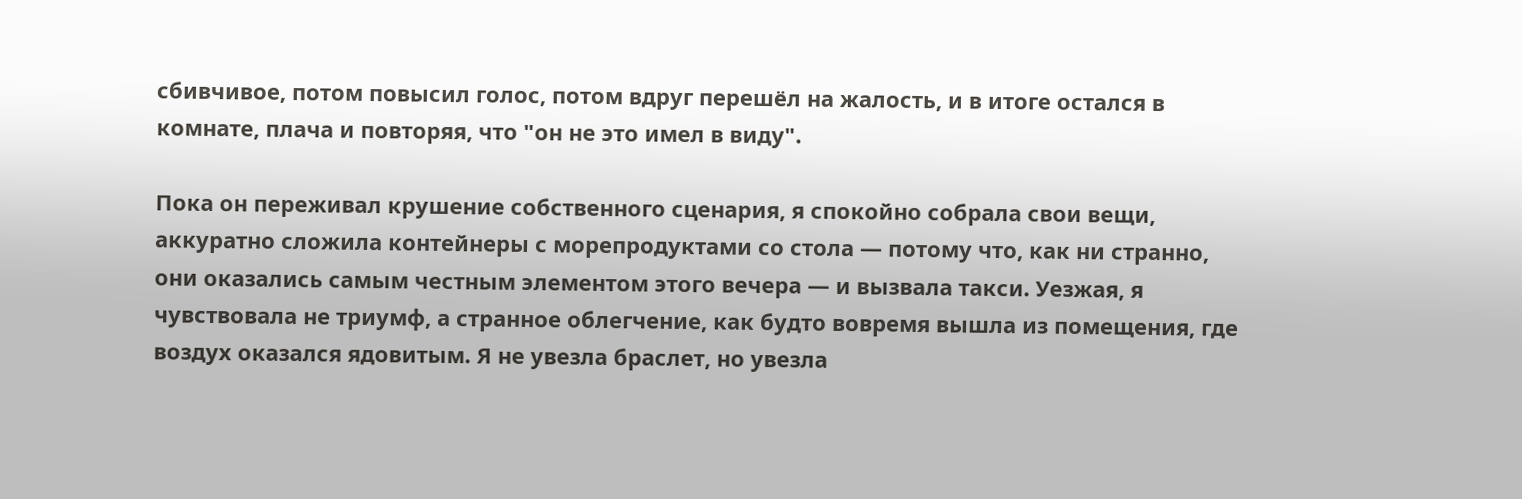сбивчивое, потом повысил голос, потом вдруг перешёл на жалость, и в итоге остался в комнате, плача и повторяя, что "он не это имел в виду".

Пока он переживал крушение собственного сценария, я спокойно собрала свои вещи, аккуратно сложила контейнеры с морепродуктами со стола — потому что, как ни странно, они оказались самым честным элементом этого вечера — и вызвала такси. Уезжая, я чувствовала не триумф, а странное облегчение, как будто вовремя вышла из помещения, где воздух оказался ядовитым. Я не увезла браслет, но увезла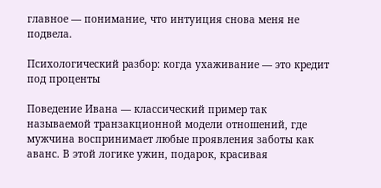главное — понимание, что интуиция снова меня не подвела.

Психологический разбор: когда ухаживание — это кредит под проценты

Поведение Ивана — классический пример так называемой транзакционной модели отношений, где мужчина воспринимает любые проявления заботы как аванс. В этой логике ужин, подарок, красивая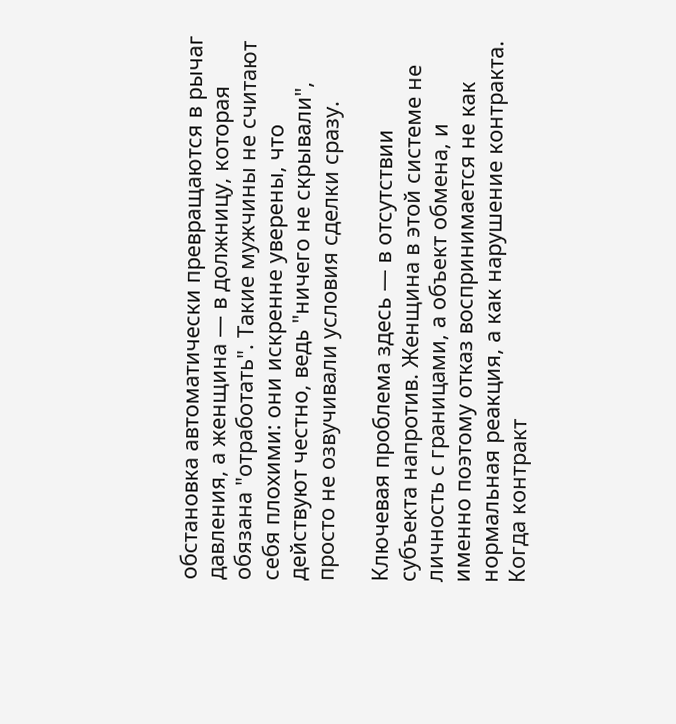обстановка автоматически превращаются в рычаг давления, а женщина — в должницу, которая обязана "отработать". Такие мужчины не считают себя плохими: они искренне уверены, что действуют честно, ведь "ничего не скрывали", просто не озвучивали условия сделки сразу.

Ключевая проблема здесь — в отсутствии субъекта напротив. Женщина в этой системе не личность с границами, а объект обмена, и именно поэтому отказ воспринимается не как нормальная реакция, а как нарушение контракта. Когда контракт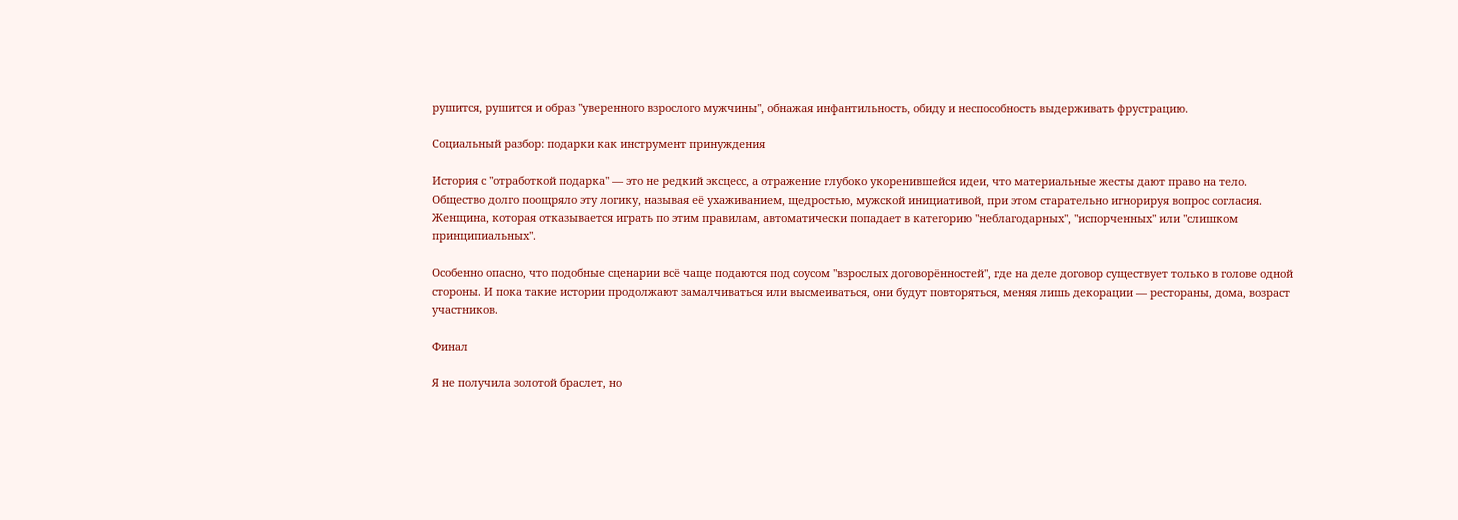рушится, рушится и образ "уверенного взрослого мужчины", обнажая инфантильность, обиду и неспособность выдерживать фрустрацию.

Социальный разбор: подарки как инструмент принуждения

История с "отработкой подарка" — это не редкий эксцесс, а отражение глубоко укоренившейся идеи, что материальные жесты дают право на тело. Общество долго поощряло эту логику, называя её ухаживанием, щедростью, мужской инициативой, при этом старательно игнорируя вопрос согласия. Женщина, которая отказывается играть по этим правилам, автоматически попадает в категорию "неблагодарных", "испорченных" или "слишком принципиальных".

Особенно опасно, что подобные сценарии всё чаще подаются под соусом "взрослых договорённостей", где на деле договор существует только в голове одной стороны. И пока такие истории продолжают замалчиваться или высмеиваться, они будут повторяться, меняя лишь декорации — рестораны, дома, возраст участников.

Финал

Я не получила золотой браслет, но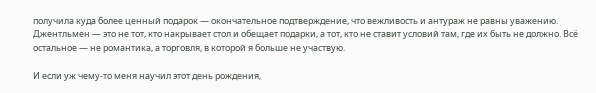получила куда более ценный подарок — окончательное подтверждение, что вежливость и антураж не равны уважению. Джентльмен — это не тот, кто накрывает стол и обещает подарки, а тот, кто не ставит условий там, где их быть не должно. Всё остальное — не романтика, а торговля, в которой я больше не участвую.

И если уж чему-то меня научил этот день рождения,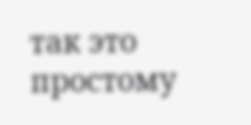так это простому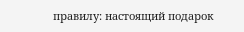правилу: настоящий подарок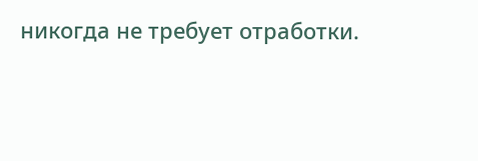никогда не требует отработки.